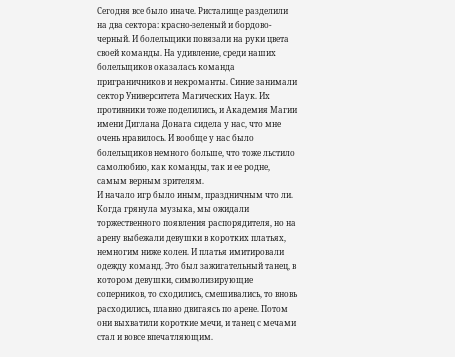Сегодня все было иначе. Ристалище разделили на два сектора: красно-зеленый и бордово-черный. И болельщики повязали на руки цвета своей команды. На удивление, среди наших болельщиков оказалась команда приграничников и некроманты. Синие занимали сектор Университета Магических Наук. Их противники тоже поделились, и Академия Магии имени Диглана Донага сидела у нас, что мне очень нравилось. И вообще у нас было болельщиков немного больше, что тоже льстило самолюбию, как команды, так и ее родне, самым верным зрителям.
И начало игр было иным, праздничным что ли. Когда грянула музыка, мы ожидали торжественного появления распорядителя, но на арену выбежали девушки в коротких платьях, немногим ниже колен. И платья имитировали одежду команд. Это был зажигательный танец, в котором девушки, символизирующие соперников, то сходились, смешивались, то вновь расходились, плавно двигаясь по арене. Потом они выхватили короткие мечи, и танец с мечами стал и вовсе впечатляющим.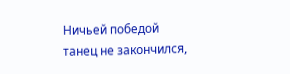Ничьей победой танец не закончился,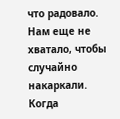что радовало. Нам еще не хватало, чтобы случайно накаркали. Когда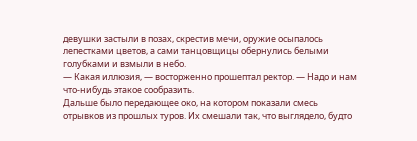девушки застыли в позах, скрестив мечи, оружие осыпалось лепестками цветов, а сами танцовщицы обернулись белыми голубками и взмыли в небо.
— Какая иллюзия, — восторженно прошептал ректор. — Надо и нам что-нибудь этакое сообразить.
Дальше было передающее око, на котором показали смесь отрывков из прошлых туров. Их смешали так, что выглядело, будто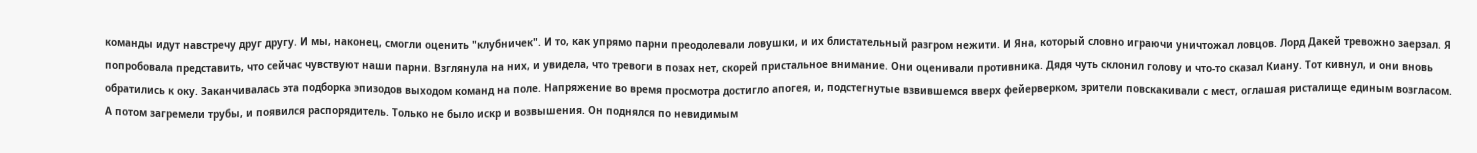команды идут навстречу друг другу. И мы, наконец, смогли оценить "клубничек". И то, как упрямо парни преодолевали ловушки, и их блистательный разгром нежити. И Яна, который словно играючи уничтожал ловцов. Лорд Дакей тревожно заерзал. Я попробовала представить, что сейчас чувствуют наши парни. Взглянула на них, и увидела, что тревоги в позах нет, скорей пристальное внимание. Они оценивали противника. Дядя чуть склонил голову и что-то сказал Киану. Тот кивнул, и они вновь обратились к оку. Заканчивалась эта подборка эпизодов выходом команд на поле. Напряжение во время просмотра достигло апогея, и, подстегнутые взвившемся вверх фейерверком, зрители повскакивали с мест, оглашая ристалище единым возгласом.
А потом загремели трубы, и появился распорядитель. Только не было искр и возвышения. Он поднялся по невидимым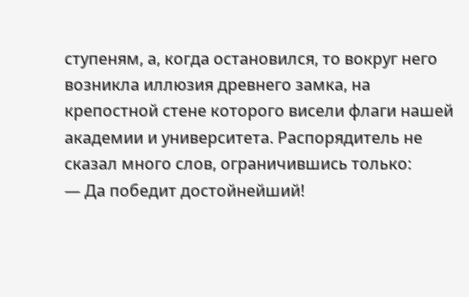ступеням, а, когда остановился, то вокруг него возникла иллюзия древнего замка, на крепостной стене которого висели флаги нашей академии и университета. Распорядитель не сказал много слов, ограничившись только:
— Да победит достойнейший!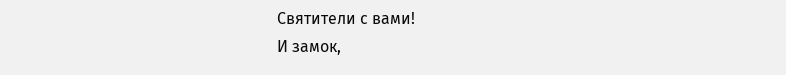Святители с вами!
И замок,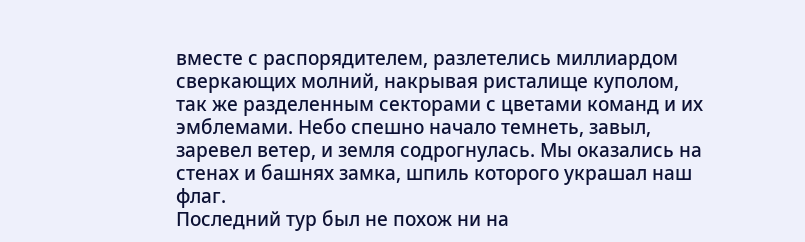вместе с распорядителем, разлетелись миллиардом сверкающих молний, накрывая ристалище куполом, так же разделенным секторами с цветами команд и их эмблемами. Небо спешно начало темнеть, завыл, заревел ветер, и земля содрогнулась. Мы оказались на стенах и башнях замка, шпиль которого украшал наш флаг.
Последний тур был не похож ни на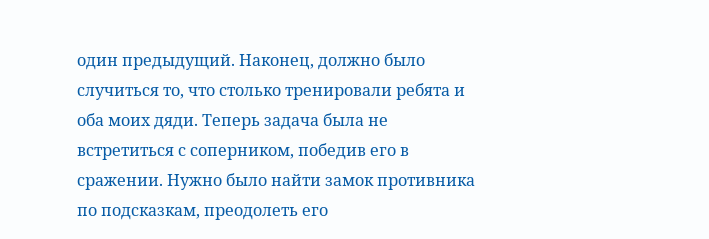один предыдущий. Наконец, должно было случиться то, что столько тренировали ребята и оба моих дяди. Теперь задача была не встретиться с соперником, победив его в сражении. Нужно было найти замок противника по подсказкам, преодолеть его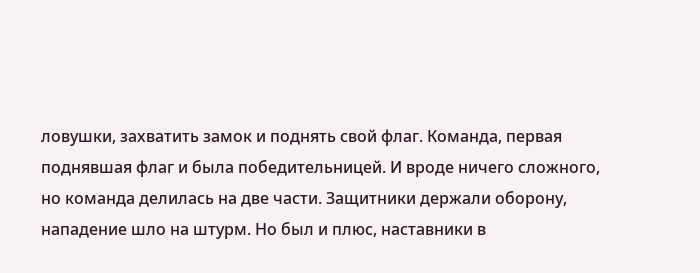ловушки, захватить замок и поднять свой флаг. Команда, первая поднявшая флаг и была победительницей. И вроде ничего сложного, но команда делилась на две части. Защитники держали оборону, нападение шло на штурм. Но был и плюс, наставники в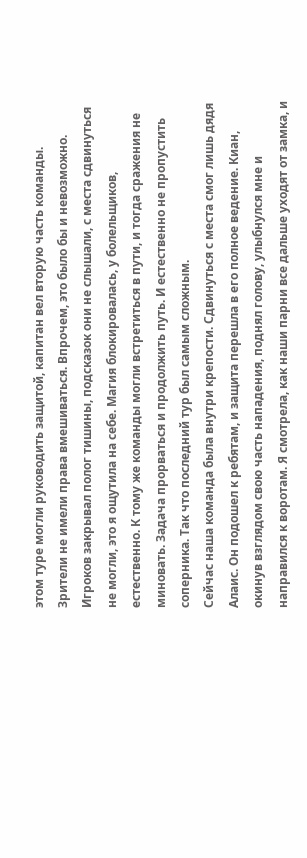этом туре могли руководить защитой, капитан вел вторую часть команды. Зрители не имели права вмешиваться. Впрочем, это было бы и невозможно. Игроков закрывал полог тишины, подсказок они не слышали, с места сдвинуться не могли, это я ощутила на себе. Магия блокировалась, у болельщиков, естественно. К тому же команды могли встретиться в пути, и тогда сражения не миновать. Задача прорваться и продолжить путь. И естественно не пропустить соперника. Так что последний тур был самым сложным.
Сейчас наша команда была внутри крепости. Сдвинуться с места смог лишь дядя Алаис. Он подошел к ребятам, и защита перешла в его полное ведение. Киан, окинув взглядом свою часть нападения, поднял голову, улыбнулся мне и направился к воротам. Я смотрела, как наши парни все дальше уходят от замка, и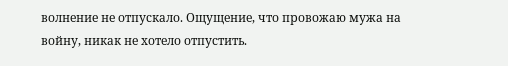волнение не отпускало. Ощущение, что провожаю мужа на войну, никак не хотело отпустить.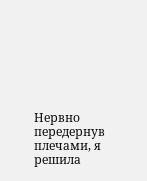Нервно передернув плечами, я решила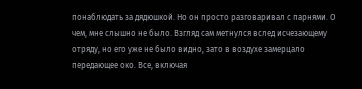понаблюдать за дядюшкой. Но он просто разговаривал с парнями. О чем, мне слышно не было. Взгляд сам метнулся вслед исчезающему отряду, но его уже не было видно, зато в воздухе замерцало передающее око. Все, включая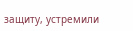защиту, устремили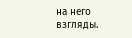на него взгляды.